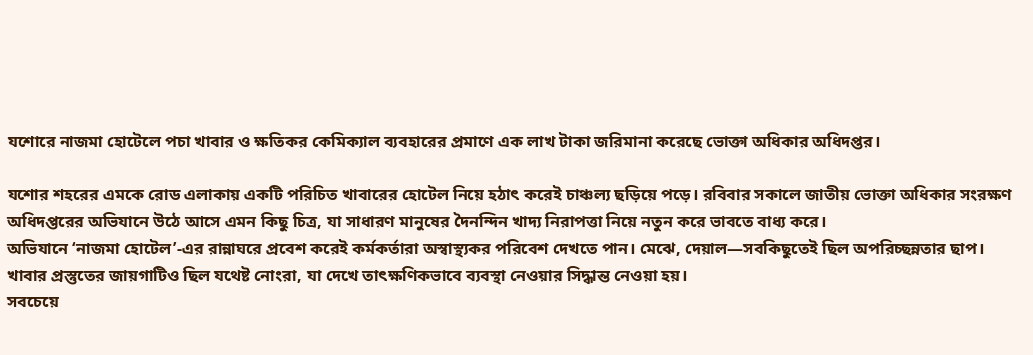যশোরে নাজমা হোটেলে পচা খাবার ও ক্ষতিকর কেমিক্যাল ব্যবহারের প্রমাণে এক লাখ টাকা জরিমানা করেছে ভোক্তা অধিকার অধিদপ্তর।

যশোর শহরের এমকে রোড এলাকায় একটি পরিচিত খাবারের হোটেল নিয়ে হঠাৎ করেই চাঞ্চল্য ছড়িয়ে পড়ে। রবিবার সকালে জাতীয় ভোক্তা অধিকার সংরক্ষণ অধিদপ্তরের অভিযানে উঠে আসে এমন কিছু চিত্র, যা সাধারণ মানুষের দৈনন্দিন খাদ্য নিরাপত্তা নিয়ে নতুন করে ভাবতে বাধ্য করে।
অভিযানে ‘নাজমা হোটেল’-এর রান্নাঘরে প্রবেশ করেই কর্মকর্তারা অস্বাস্থ্যকর পরিবেশ দেখতে পান। মেঝে, দেয়াল—সবকিছুতেই ছিল অপরিচ্ছন্নতার ছাপ। খাবার প্রস্তুতের জায়গাটিও ছিল যথেষ্ট নোংরা, যা দেখে তাৎক্ষণিকভাবে ব্যবস্থা নেওয়ার সিদ্ধান্ত নেওয়া হয়।
সবচেয়ে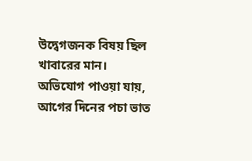উদ্বেগজনক বিষয় ছিল খাবারের মান। অভিযোগ পাওয়া যায়, আগের দিনের পচা ভাত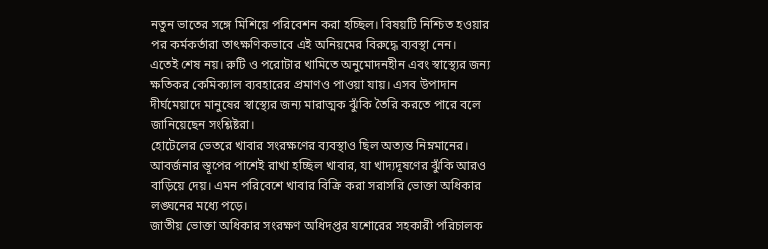নতুন ভাতের সঙ্গে মিশিয়ে পরিবেশন করা হচ্ছিল। বিষয়টি নিশ্চিত হওয়ার পর কর্মকর্তারা তাৎক্ষণিকভাবে এই অনিয়মের বিরুদ্ধে ব্যবস্থা নেন।
এতেই শেষ নয়। রুটি ও পরোটার খামিতে অনুমোদনহীন এবং স্বাস্থ্যের জন্য ক্ষতিকর কেমিক্যাল ব্যবহারের প্রমাণও পাওয়া যায়। এসব উপাদান দীর্ঘমেয়াদে মানুষের স্বাস্থ্যের জন্য মারাত্মক ঝুঁকি তৈরি করতে পারে বলে জানিয়েছেন সংশ্লিষ্টরা।
হোটেলের ভেতরে খাবার সংরক্ষণের ব্যবস্থাও ছিল অত্যন্ত নিম্নমানের। আবর্জনার স্তূপের পাশেই রাখা হচ্ছিল খাবার, যা খাদ্যদূষণের ঝুঁকি আরও বাড়িয়ে দেয়। এমন পরিবেশে খাবার বিক্রি করা সরাসরি ভোক্তা অধিকার লঙ্ঘনের মধ্যে পড়ে।
জাতীয় ভোক্তা অধিকার সংরক্ষণ অধিদপ্তর যশোরের সহকারী পরিচালক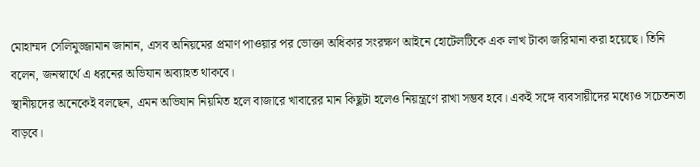মোহাম্মদ সেলিমুজ্জামান জানান, এসব অনিয়মের প্রমাণ পাওয়ার পর ভোক্তা অধিকার সংরক্ষণ আইনে হোটেলটিকে এক লাখ টাকা জরিমানা করা হয়েছে। তিনি বলেন, জনস্বার্থে এ ধরনের অভিযান অব্যাহত থাকবে।
স্থানীয়দের অনেকেই বলছেন, এমন অভিযান নিয়মিত হলে বাজারে খাবারের মান কিছুটা হলেও নিয়ন্ত্রণে রাখা সম্ভব হবে। একই সঙ্গে ব্যবসায়ীদের মধ্যেও সচেতনতা বাড়বে।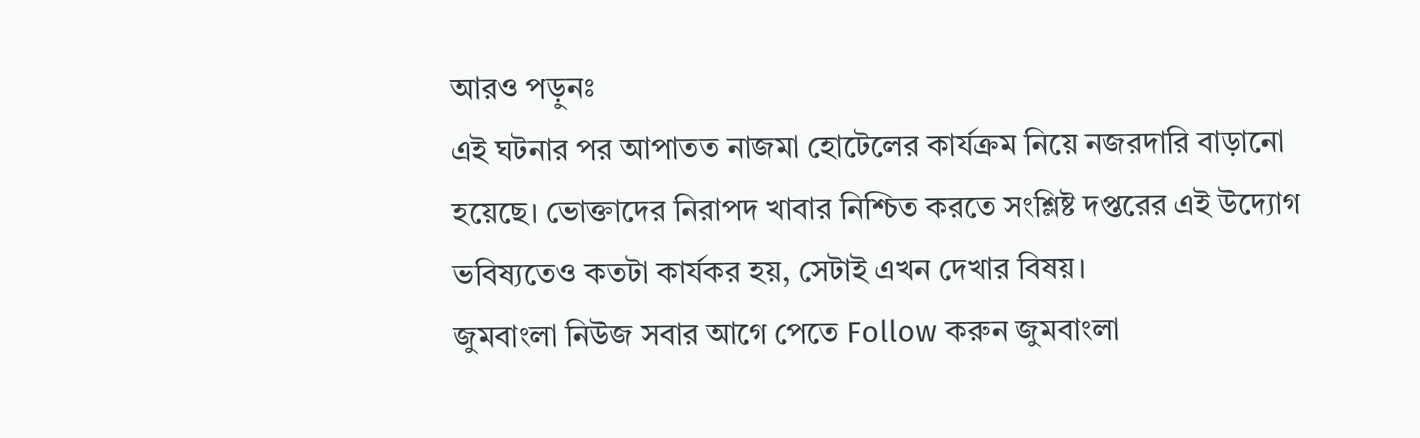আরও পড়ুনঃ
এই ঘটনার পর আপাতত নাজমা হোটেলের কার্যক্রম নিয়ে নজরদারি বাড়ানো হয়েছে। ভোক্তাদের নিরাপদ খাবার নিশ্চিত করতে সংশ্লিষ্ট দপ্তরের এই উদ্যোগ ভবিষ্যতেও কতটা কার্যকর হয়, সেটাই এখন দেখার বিষয়।
জুমবাংলা নিউজ সবার আগে পেতে Follow করুন জুমবাংলা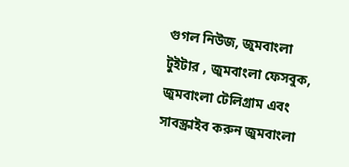গুগল নিউজ, জুমবাংলা টুইটার , জুমবাংলা ফেসবুক, জুমবাংলা টেলিগ্রাম এবং সাবস্ক্রাইব করুন জুমবাংলা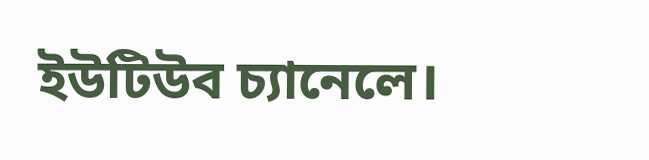ইউটিউব চ্যানেলে।